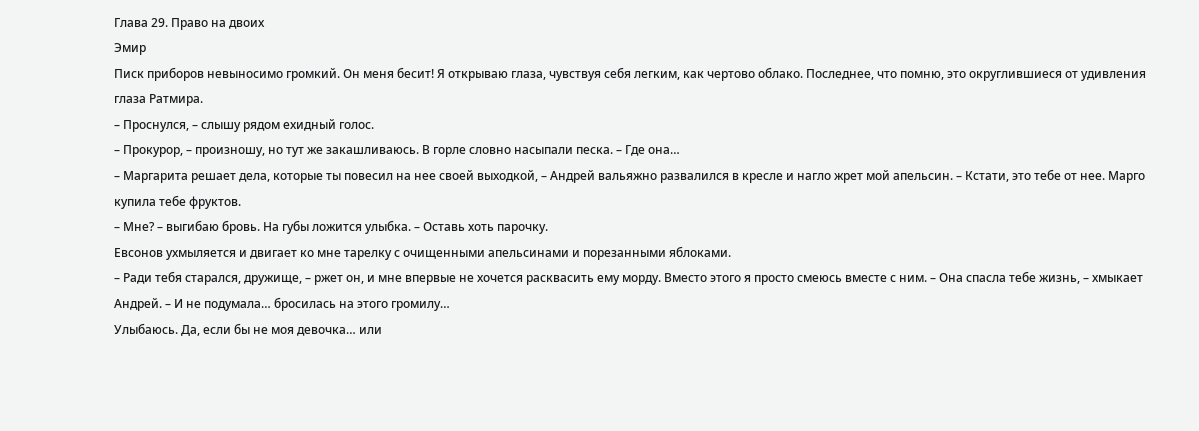Глава 29. Право на двоих
Эмир
Писк приборов невыносимо громкий. Он меня бесит! Я открываю глаза, чувствуя себя легким, как чертово облако. Последнее, что помню, это округлившиеся от удивления глаза Ратмира.
– Проснулся, – слышу рядом ехидный голос.
– Прокурор, – произношу, но тут же закашливаюсь. В горле словно насыпали песка. – Где она…
– Маргарита решает дела, которые ты повесил на нее своей выходкой, – Андрей вальяжно развалился в кресле и нагло жрет мой апельсин. – Кстати, это тебе от нее. Марго купила тебе фруктов.
– Мне? – выгибаю бровь. На губы ложится улыбка. – Оставь хоть парочку.
Евсонов ухмыляется и двигает ко мне тарелку с очищенными апельсинами и порезанными яблоками.
– Ради тебя старался, дружище, – ржет он, и мне впервые не хочется расквасить ему морду. Вместо этого я просто смеюсь вместе с ним. – Она спасла тебе жизнь, – хмыкает Андрей. – И не подумала… бросилась на этого громилу…
Улыбаюсь. Да, если бы не моя девочка… или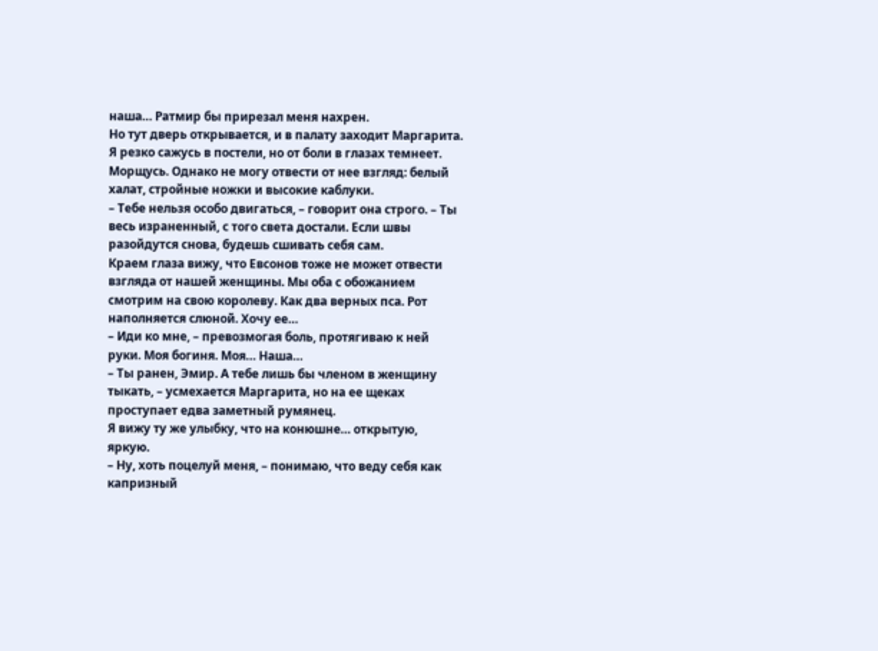наша… Ратмир бы прирезал меня нахрен.
Но тут дверь открывается, и в палату заходит Маргарита. Я резко сажусь в постели, но от боли в глазах темнеет. Морщусь. Однако не могу отвести от нее взгляд: белый халат, стройные ножки и высокие каблуки.
– Тебе нельзя особо двигаться, – говорит она строго. – Ты весь израненный, с того света достали. Если швы разойдутся снова, будешь сшивать себя сам.
Краем глаза вижу, что Евсонов тоже не может отвести взгляда от нашей женщины. Мы оба с обожанием смотрим на свою королеву. Как два верных пса. Рот наполняется слюной. Хочу ее…
– Иди ко мне, – превозмогая боль, протягиваю к ней руки. Моя богиня. Моя… Наша…
– Ты ранен, Эмир. А тебе лишь бы членом в женщину тыкать, – усмехается Маргарита, но на ее щеках проступает едва заметный румянец.
Я вижу ту же улыбку, что на конюшне… открытую, яркую.
– Ну, хоть поцелуй меня, – понимаю, что веду себя как капризный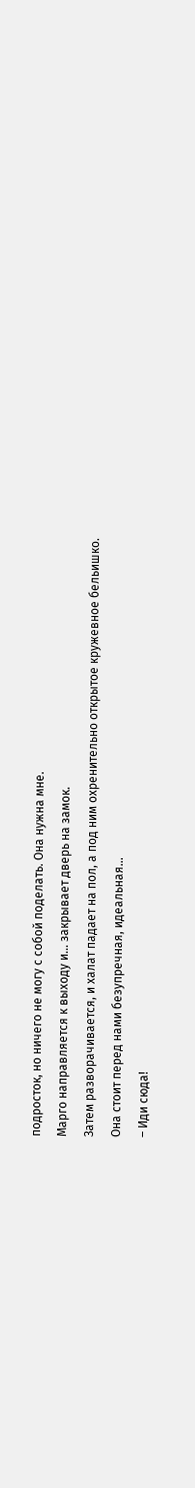подросток, но ничего не могу с собой поделать. Она нужна мне.
Марго направляется к выходу и… закрывает дверь на замок.
Затем разворачивается, и халат падает на пол, а под ним охренительно открытое кружевное бельишко.
Она стоит перед нами безупречная, идеальная…
– Иди сюда!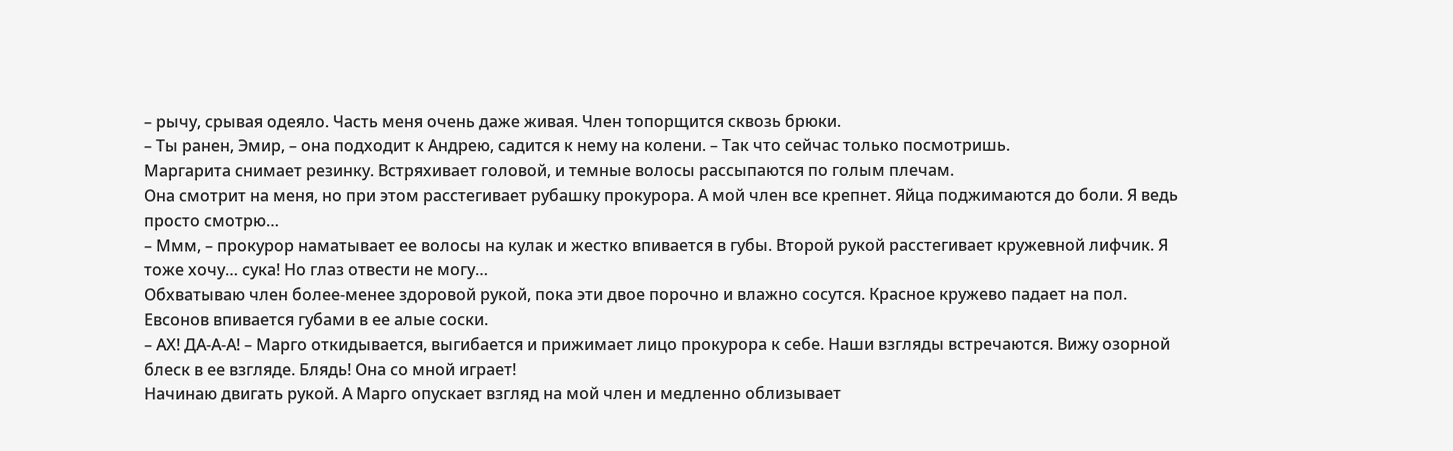– рычу, срывая одеяло. Часть меня очень даже живая. Член топорщится сквозь брюки.
– Ты ранен, Эмир, – она подходит к Андрею, садится к нему на колени. – Так что сейчас только посмотришь.
Маргарита снимает резинку. Встряхивает головой, и темные волосы рассыпаются по голым плечам.
Она смотрит на меня, но при этом расстегивает рубашку прокурора. А мой член все крепнет. Яйца поджимаются до боли. Я ведь просто смотрю…
– Ммм, – прокурор наматывает ее волосы на кулак и жестко впивается в губы. Второй рукой расстегивает кружевной лифчик. Я тоже хочу… сука! Но глаз отвести не могу…
Обхватываю член более-менее здоровой рукой, пока эти двое порочно и влажно сосутся. Красное кружево падает на пол. Евсонов впивается губами в ее алые соски.
– АХ! ДА-А-А! – Марго откидывается, выгибается и прижимает лицо прокурора к себе. Наши взгляды встречаются. Вижу озорной блеск в ее взгляде. Блядь! Она со мной играет!
Начинаю двигать рукой. А Марго опускает взгляд на мой член и медленно облизывает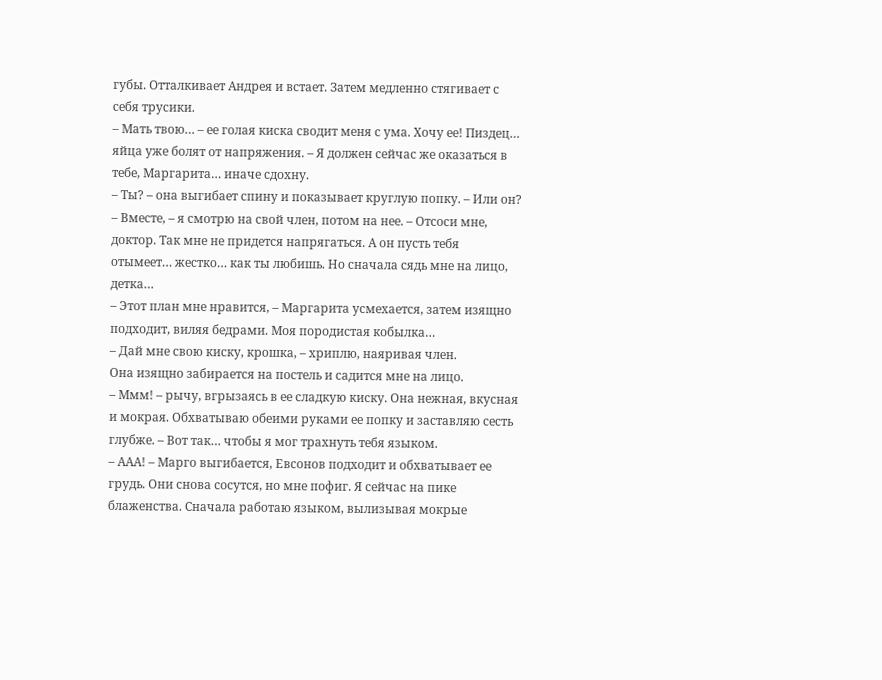губы. Отталкивает Андрея и встает. Затем медленно стягивает с себя трусики.
– Мать твою… – ее голая киска сводит меня с ума. Хочу ее! Пиздец… яйца уже болят от напряжения. – Я должен сейчас же оказаться в тебе, Маргарита… иначе сдохну.
– Ты? – она выгибает спину и показывает круглую попку. – Или он?
– Вместе, – я смотрю на свой член, потом на нее. – Отсоси мне, доктор. Так мне не придется напрягаться. А он пусть тебя отымеет… жестко… как ты любишь. Но сначала сядь мне на лицо, детка…
– Этот план мне нравится, – Маргарита усмехается, затем изящно подходит, виляя бедрами. Моя породистая кобылка…
– Дай мне свою киску, крошка, – хриплю, наяривая член.
Она изящно забирается на постель и садится мне на лицо.
– Ммм! – рычу, вгрызаясь в ее сладкую киску. Она нежная, вкусная и мокрая. Обхватываю обеими руками ее попку и заставляю сесть глубже. – Вот так… чтобы я мог трахнуть тебя языком.
– ААА! – Марго выгибается, Евсонов подходит и обхватывает ее грудь. Они снова сосутся, но мне пофиг. Я сейчас на пике блаженства. Сначала работаю языком, вылизывая мокрые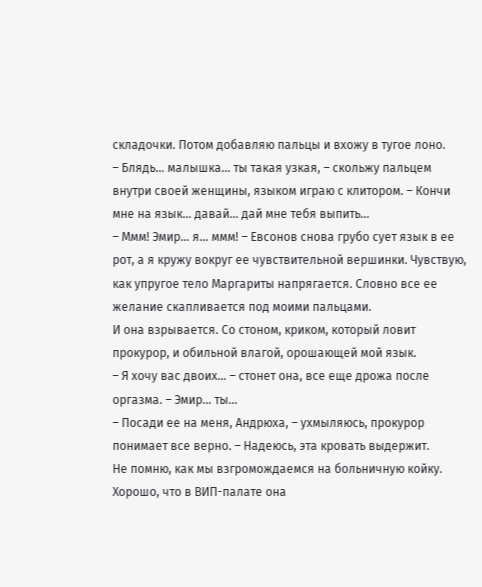складочки. Потом добавляю пальцы и вхожу в тугое лоно.
– Блядь… малышка… ты такая узкая, – скольжу пальцем внутри своей женщины, языком играю с клитором. – Кончи мне на язык… давай… дай мне тебя выпить…
– Ммм! Эмир… я… ммм! – Евсонов снова грубо сует язык в ее рот, а я кружу вокруг ее чувствительной вершинки. Чувствую, как упругое тело Маргариты напрягается. Словно все ее желание скапливается под моими пальцами.
И она взрывается. Со стоном, криком, который ловит прокурор, и обильной влагой, орошающей мой язык.
– Я хочу вас двоих… – стонет она, все еще дрожа после оргазма. – Эмир… ты…
– Посади ее на меня, Андрюха, – ухмыляюсь, прокурор понимает все верно. – Надеюсь, эта кровать выдержит.
Не помню, как мы взгромождаемся на больничную койку. Хорошо, что в ВИП-палате она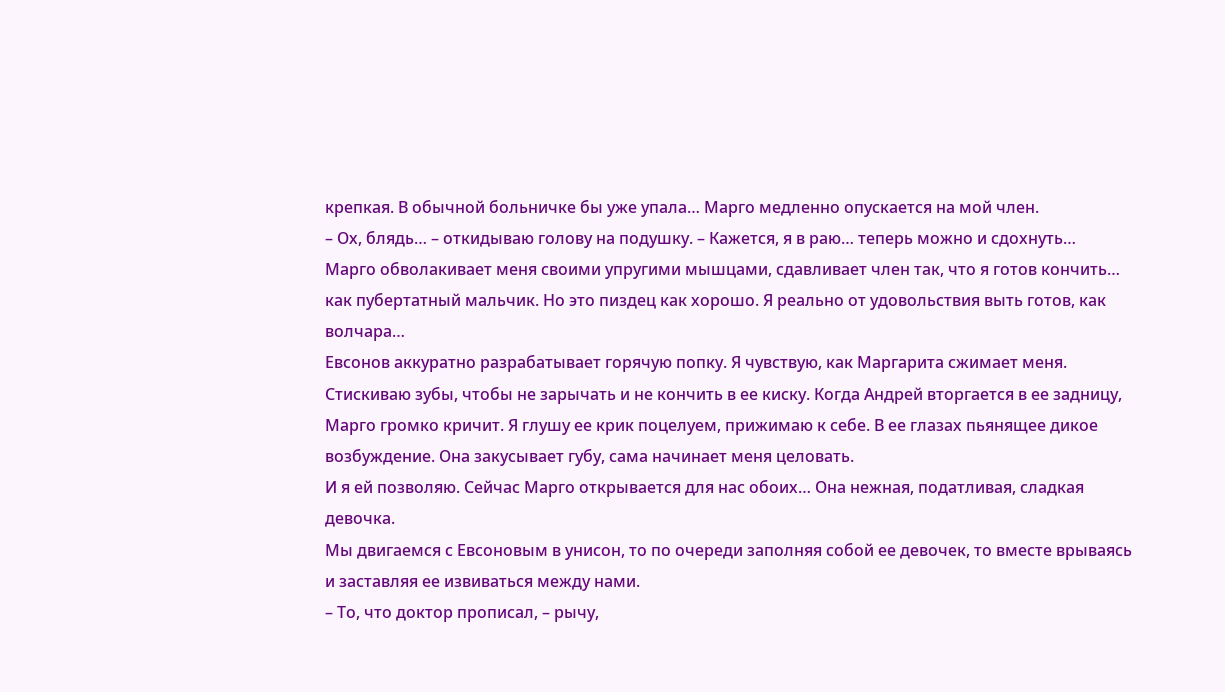крепкая. В обычной больничке бы уже упала… Марго медленно опускается на мой член.
– Ох, блядь… – откидываю голову на подушку. – Кажется, я в раю… теперь можно и сдохнуть…
Марго обволакивает меня своими упругими мышцами, сдавливает член так, что я готов кончить… как пубертатный мальчик. Но это пиздец как хорошо. Я реально от удовольствия выть готов, как волчара…
Евсонов аккуратно разрабатывает горячую попку. Я чувствую, как Маргарита сжимает меня. Стискиваю зубы, чтобы не зарычать и не кончить в ее киску. Когда Андрей вторгается в ее задницу, Марго громко кричит. Я глушу ее крик поцелуем, прижимаю к себе. В ее глазах пьянящее дикое возбуждение. Она закусывает губу, сама начинает меня целовать.
И я ей позволяю. Сейчас Марго открывается для нас обоих… Она нежная, податливая, сладкая девочка.
Мы двигаемся с Евсоновым в унисон, то по очереди заполняя собой ее девочек, то вместе врываясь и заставляя ее извиваться между нами.
– То, что доктор прописал, – рычу,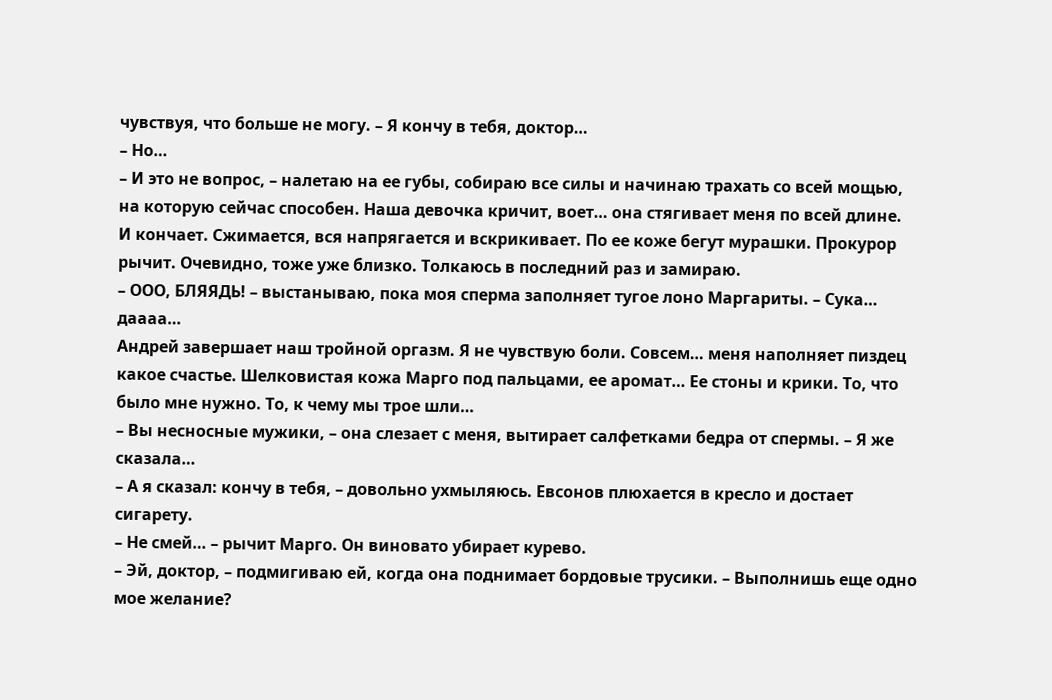чувствуя, что больше не могу. – Я кончу в тебя, доктор…
– Но…
– И это не вопрос, – налетаю на ее губы, собираю все силы и начинаю трахать со всей мощью, на которую сейчас способен. Наша девочка кричит, воет… она стягивает меня по всей длине.
И кончает. Сжимается, вся напрягается и вскрикивает. По ее коже бегут мурашки. Прокурор рычит. Очевидно, тоже уже близко. Толкаюсь в последний раз и замираю.
– ООО, БЛЯЯДЬ! – выстанываю, пока моя сперма заполняет тугое лоно Маргариты. – Сука… даааа…
Андрей завершает наш тройной оргазм. Я не чувствую боли. Совсем… меня наполняет пиздец какое счастье. Шелковистая кожа Марго под пальцами, ее аромат… Ее стоны и крики. То, что было мне нужно. То, к чему мы трое шли…
– Вы несносные мужики, – она слезает с меня, вытирает салфетками бедра от спермы. – Я же сказала…
– А я сказал: кончу в тебя, – довольно ухмыляюсь. Евсонов плюхается в кресло и достает сигарету.
– Не смей… – рычит Марго. Он виновато убирает курево.
– Эй, доктор, – подмигиваю ей, когда она поднимает бордовые трусики. – Выполнишь еще одно мое желание?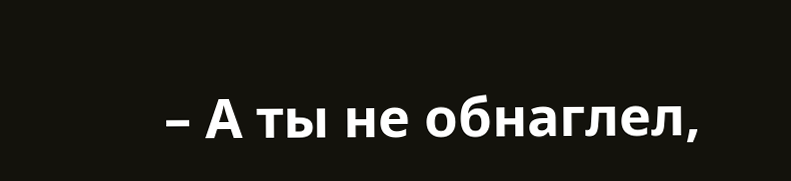– А ты не обнаглел,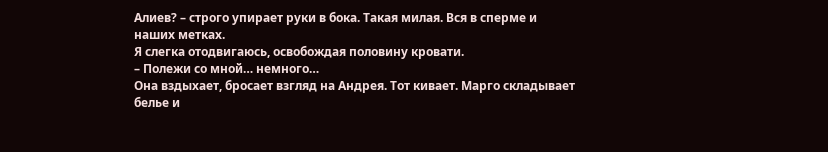Алиев? – строго упирает руки в бока. Такая милая. Вся в сперме и наших метках.
Я слегка отодвигаюсь, освобождая половину кровати.
– Полежи со мной… немного…
Она вздыхает, бросает взгляд на Андрея. Тот кивает. Марго складывает белье и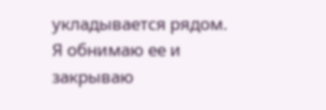укладывается рядом. Я обнимаю ее и закрываю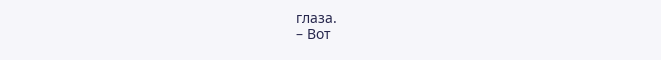глаза.
– Вот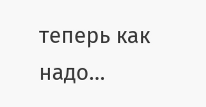теперь как надо…